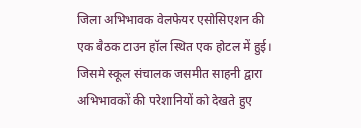जिला अभिभावक वेलफेयर एसोसिएशन की एक बैठक टाउन हॉल स्थित एक होटल में हुई। जिसमे स्कूल संचालक जसमीत साहनी द्वारा अभिभावकों की परेशानियों को देखते हुए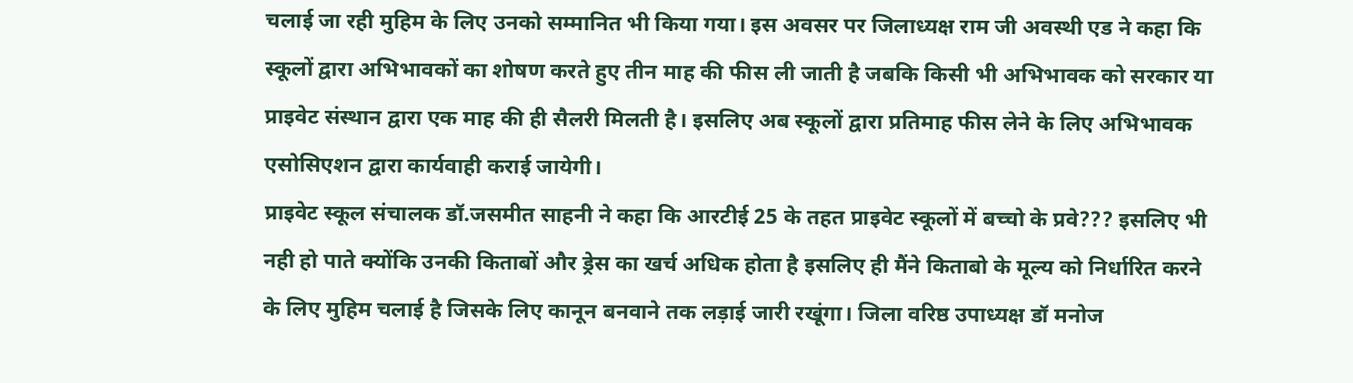चलाई जा रही मुहिम के लिए उनको सम्मानित भी किया गया। इस अवसर पर जिलाध्यक्ष राम जी अवस्थी एड ने कहा कि स्कूलों द्वारा अभिभावकों का शोषण करते हुए तीन माह की फीस ली जाती है जबकि किसी भी अभिभावक को सरकार या प्राइवेट संस्थान द्वारा एक माह की ही सैलरी मिलती है। इसलिए अब स्कूलों द्वारा प्रतिमाह फीस लेने के लिए अभिभावक एसोसिएशन द्वारा कार्यवाही कराई जायेगी।
प्राइवेट स्कूल संचालक डॉ.जसमीत साहनी ने कहा कि आरटीई 25 के तहत प्राइवेट स्कूलों में बच्चो के प्रवे??? इसलिए भी नही हो पाते क्योंकि उनकी किताबों और ड्रेस का खर्च अधिक होता है इसलिए ही मैंने किताबो के मूल्य को निर्धारित करने के लिए मुहिम चलाई है जिसके लिए कानून बनवाने तक लड़ाई जारी रखूंगा। जिला वरिष्ठ उपाध्यक्ष डॉ मनोज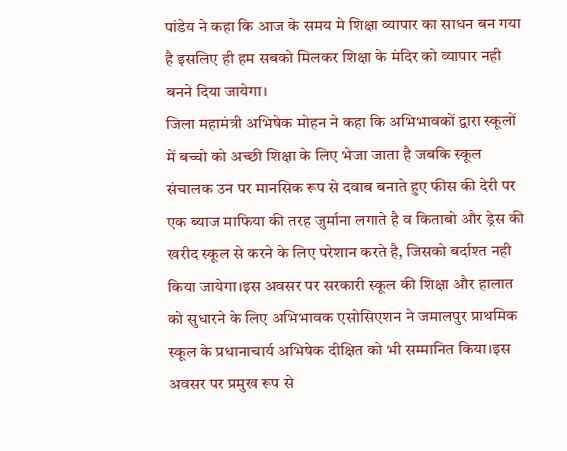पांडेय ने कहा कि आज के समय मे शिक्षा व्यापार का साधन बन गया है इसलिए ही हम सबको मिलकर शिक्षा के मंदिर को व्यापार नही बनने दिया जायेगा।
जिला महामंत्री अभिषेक मोहन ने कहा कि अभिभावकों द्वारा स्कूलों में बच्चो को अच्छी शिक्षा के लिए भेजा जाता है जबकि स्कूल संचालक उन पर मानसिक रूप से दवाब बनाते हुए फीस की देरी पर एक ब्याज माफिया की तरह जुर्माना लगाते है व किताबो और ड्रेस की खरीद स्कूल से करने के लिए परेशान करते है, जिसको बर्दाश्त नही किया जायेगा।इस अवसर पर सरकारी स्कूल की शिक्षा और हालात को सुधारने के लिए अभिभावक एसोसिएशन ने जमालपुर प्राथमिक स्कूल के प्रधानाचार्य अभिषेक दीक्षित को भी सम्मानित किया।इस अवसर पर प्रमुख रूप से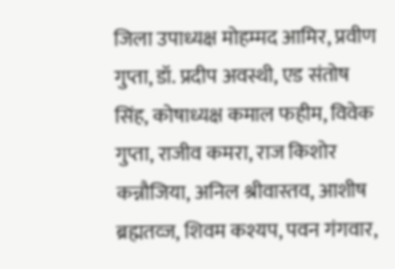जिला उपाध्यक्ष मोहम्मद आमिर, प्रवीण गुप्ता, डॉ. प्रदीप अवस्थी, एड संतोष सिंह, कोषाध्यक्ष कमाल फहीम, विवेक गुप्ता, राजीव कमरा, राज किशोर कन्नौजिया, अनिल श्रीवास्तव, आशीष ब्रह्मतव्ज, शिवम कश्यप, पवन गंगवार,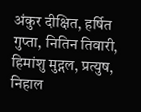अंकुर दीक्षित, हर्षित गुप्ता, नितिन तिवारी, हिमांशु मुद्गल, प्रत्युष, निहाल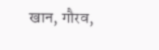खान, गौरव,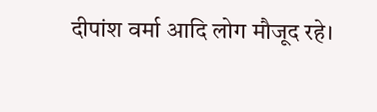दीपांश वर्मा आदि लोग मौजूद रहे।